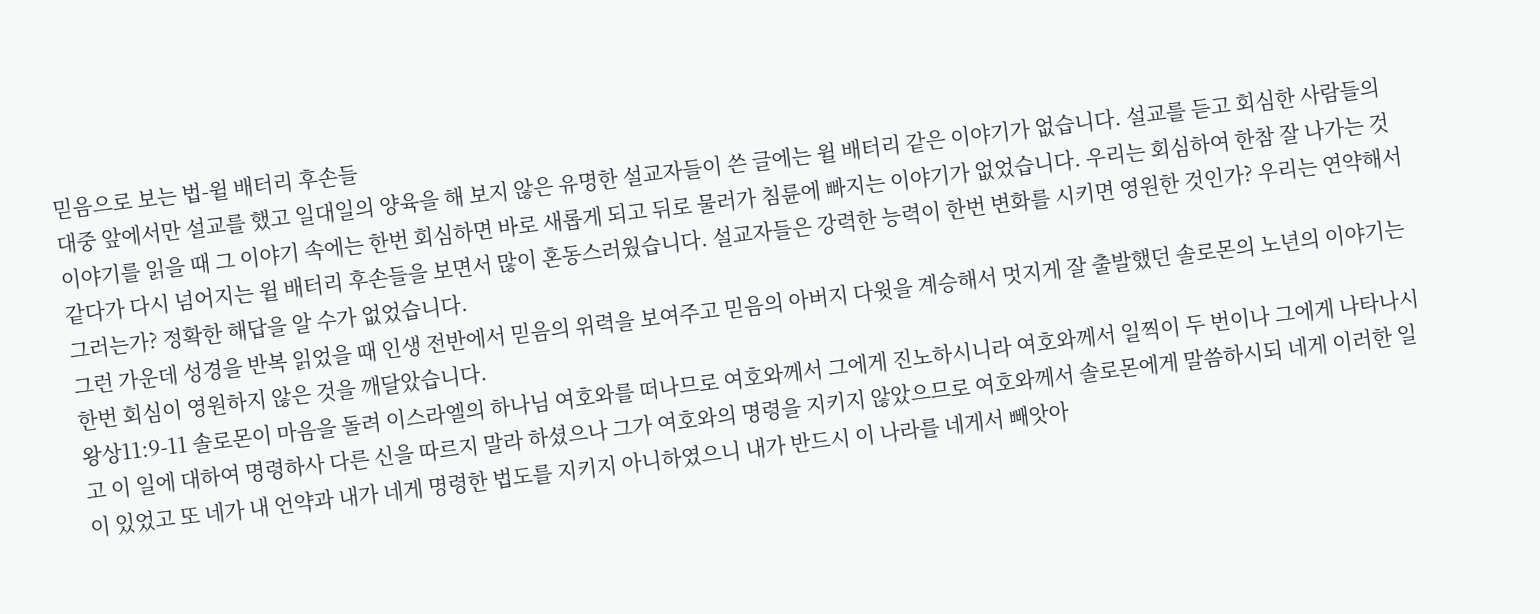믿음으로 보는 법-윌 배터리 후손들
대중 앞에서만 설교를 했고 일대일의 양육을 해 보지 않은 유명한 설교자들이 쓴 글에는 윌 배터리 같은 이야기가 없습니다. 설교를 듣고 회심한 사람들의 이야기를 읽을 때 그 이야기 속에는 한번 회심하면 바로 새롭게 되고 뒤로 물러가 침륜에 빠지는 이야기가 없었습니다. 우리는 회심하여 한참 잘 나가는 것 같다가 다시 넘어지는 윌 배터리 후손들을 보면서 많이 혼동스러웠습니다. 설교자들은 강력한 능력이 한번 변화를 시키면 영원한 것인가? 우리는 연약해서 그러는가? 정확한 해답을 알 수가 없었습니다.
그런 가운데 성경을 반복 읽었을 때 인생 전반에서 믿음의 위력을 보여주고 믿음의 아버지 다윗을 계승해서 멋지게 잘 출발했던 솔로몬의 노년의 이야기는 한번 회심이 영원하지 않은 것을 깨달았습니다.
왕상11:9-11 솔로몬이 마음을 돌려 이스라엘의 하나님 여호와를 떠나므로 여호와께서 그에게 진노하시니라 여호와께서 일찍이 두 번이나 그에게 나타나시고 이 일에 대하여 명령하사 다른 신을 따르지 말라 하셨으나 그가 여호와의 명령을 지키지 않았으므로 여호와께서 솔로몬에게 말씀하시되 네게 이러한 일이 있었고 또 네가 내 언약과 내가 네게 명령한 법도를 지키지 아니하였으니 내가 반드시 이 나라를 네게서 빼앗아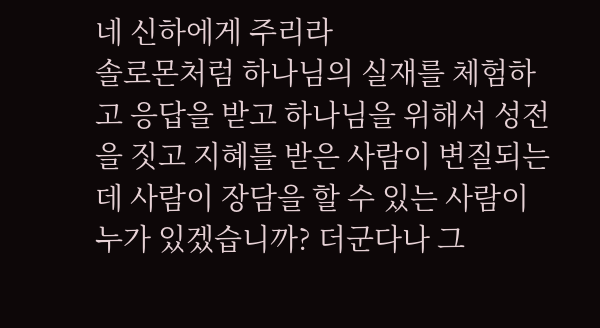네 신하에게 주리라
솔로몬처럼 하나님의 실재를 체험하고 응답을 받고 하나님을 위해서 성전을 짓고 지혜를 받은 사람이 변질되는데 사람이 장담을 할 수 있는 사람이 누가 있겠습니까? 더군다나 그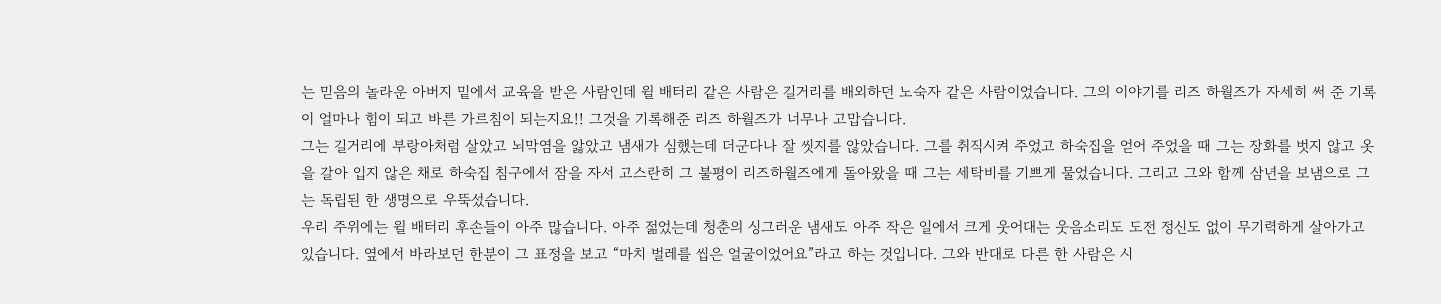는 믿음의 놀라운 아버지 밑에서 교육을 받은 사람인데 윌 배터리 같은 사람은 길거리를 배외하던 노숙자 같은 사람이었습니다. 그의 이야기를 리즈 하월즈가 자세히 써 준 기록이 얼마나 힘이 되고 바른 가르침이 되는지요!! 그것을 기록해준 리즈 하월즈가 너무나 고맙습니다.
그는 길거리에 부랑아처럼 살았고 뇌막염을 앓았고 냄새가 심했는데 더군다나 잘 씻지를 않았습니다. 그를 취직시켜 주었고 하숙집을 얻어 주었을 때 그는 장화를 벗지 않고 옷을 갈아 입지 않은 채로 하숙집 침구에서 잠을 자서 고스란히 그 불평이 리즈하월즈에게 돌아왔을 때 그는 세탁비를 기쁘게 물었습니다. 그리고 그와 함께 삼년을 보냄으로 그는 독립된 한 생명으로 우뚝섰습니다.
우리 주위에는 윌 배터리 후손들이 아주 많습니다. 아주 젊었는데 청춘의 싱그러운 냄새도 아주 작은 일에서 크게 웃어대는 웃음소리도 도전 정신도 없이 무기력하게 살아가고 있습니다. 옆에서 바라보던 한분이 그 표정을 보고 “마치 벌레를 씹은 얼굴이었어요”라고 하는 것입니다. 그와 반대로 다른 한 사람은 시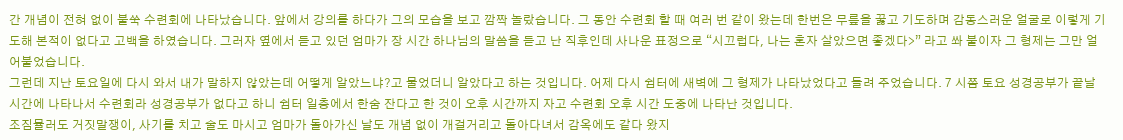간 개념이 전혀 없이 불쑥 수련회에 나타났습니다. 앞에서 강의를 하다가 그의 모습을 보고 깜짝 놀랐습니다. 그 동안 수련회 할 때 여러 번 같이 왔는데 한번은 무릎을 꿇고 기도하며 감동스러운 얼굴로 이렇게 기도해 본적이 없다고 고백을 하였습니다. 그러자 옆에서 듣고 있던 엄마가 장 시간 하나님의 말씀을 듣고 난 직후인데 사나운 표정으로 “시끄럽다, 나는 혼자 살았으면 좋겠다>” 라고 쏴 붙이자 그 형제는 그만 얼어붙었습니다.
그런데 지난 토요일에 다시 와서 내가 말하지 않았는데 어떻게 알았느냐?고 물었더니 알았다고 하는 것입니다. 어제 다시 쉼터에 새벽에 그 형제가 나타났었다고 들려 주었습니다. 7 시쯤 토요 성경공부가 끝날 시간에 나타나서 수련회라 성경공부가 없다고 하니 쉼터 일층에서 한숨 잔다고 한 것이 오후 시간까지 자고 수련회 오후 시간 도중에 나타난 것입니다.
조짐뮬러도 거짓말쟁이, 사기를 치고 술도 마시고 엄마가 돌아가신 날도 개념 없이 개걸거리고 돌아다녀서 감옥에도 같다 왔지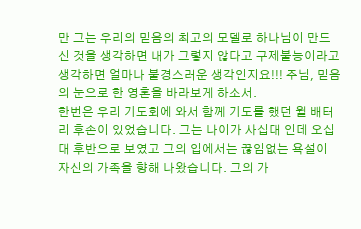만 그는 우리의 믿음의 최고의 모델로 하나님이 만드신 것을 생각하면 내가 그렇지 않다고 구제불능이라고 생각하면 얼마나 불경스러운 생각인지요!!! 주님, 믿음의 눈으로 한 영혼을 바라보게 하소서.
한번은 우리 기도회에 와서 함께 기도를 했던 윌 배터리 후손이 있었습니다. 그는 나이가 사십대 인데 오십대 후반으로 보였고 그의 입에서는 끊임없는 욕설이 자신의 가족을 향해 나왔습니다. 그의 가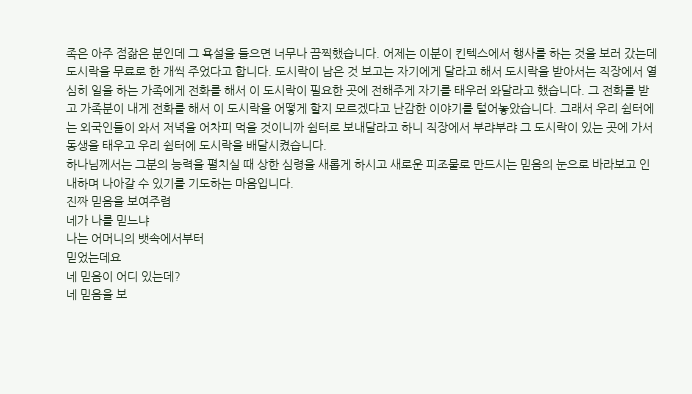족은 아주 점잚은 분인데 그 욕설을 들으면 너무나 끔찍했습니다. 어제는 이분이 킨텍스에서 행사를 하는 것을 보러 갔는데 도시락을 무료로 한 개씩 주었다고 합니다. 도시락이 남은 것 보고는 자기에게 달라고 해서 도시락을 받아서는 직장에서 열심히 일을 하는 가족에게 전화를 해서 이 도시락이 필요한 곳에 전해주게 자기를 태우러 와달라고 했습니다. 그 전화를 받고 가족분이 내게 전화를 해서 이 도시락을 어떻게 할지 모르겠다고 난감한 이야기를 털어놓았습니다. 그래서 우리 쉼터에는 외국인들이 와서 저녁을 어차피 먹을 것이니까 쉼터로 보내달라고 하니 직장에서 부랴부랴 그 도시락이 있는 곳에 가서 동생을 태우고 우리 쉼터에 도시락을 배달시켰습니다.
하나님께서는 그분의 능력을 펼치실 때 상한 심령을 새롭게 하시고 새로운 피조물로 만드시는 믿음의 눈으로 바라보고 인내하며 나아갈 수 있기를 기도하는 마음입니다.
진짜 믿음을 보여주렴
네가 나를 믿느냐
나는 어머니의 뱃속에서부터
믿었는데요
네 믿음이 어디 있는데?
네 믿음을 보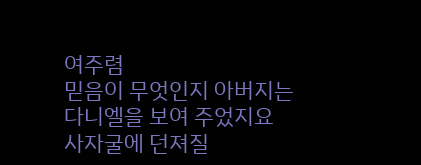여주렴
믿음이 무엇인지 아버지는
다니엘을 보여 주었지요
사자굴에 던져질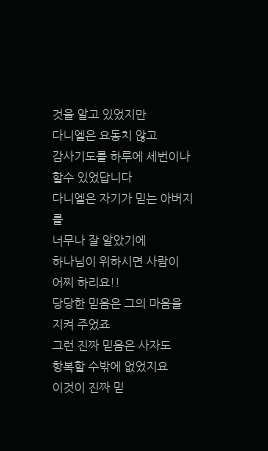것을 알고 있었지만
다니엘은 요동치 않고
감사기도를 하루에 세번이나
할수 있었답니다
다니엘은 자기가 믿는 아버지를
너무나 잘 알았기에
하나님이 위하시면 사람이
어찌 하리요!!
당당한 믿음은 그의 마음을
지켜 주었죠
그런 진짜 믿음은 사자도
항복할 수밖에 없었지요
이것이 진짜 믿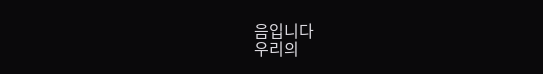음입니다
우리의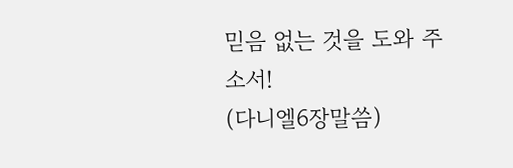믿음 없는 것을 도와 주소서!
(다니엘6장말씀)